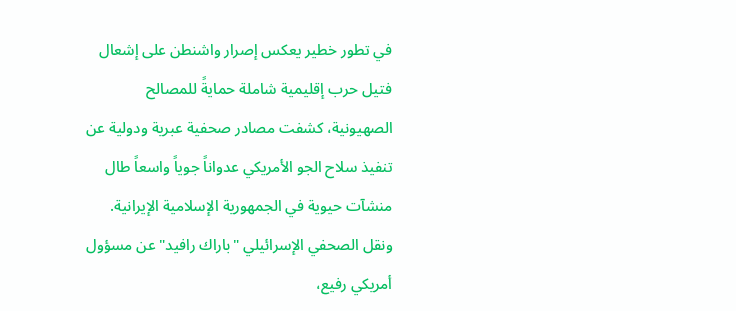في تطور خطير يعكس إصرار واشنطن على إشعال فتيل حرب إقليمية شاملة حمايةً للمصالح الصهيونية، كشفت مصادر صحفية عبرية ودولية عن تنفيذ سلاح الجو الأمريكي عدواناً جوياً واسعاً طال منشآت حيوية في الجمهورية الإسلامية الإيرانية.
ونقل الصحفي الإسرائيلي "باراك رافيد" عن مسؤول أمريكي رفيع،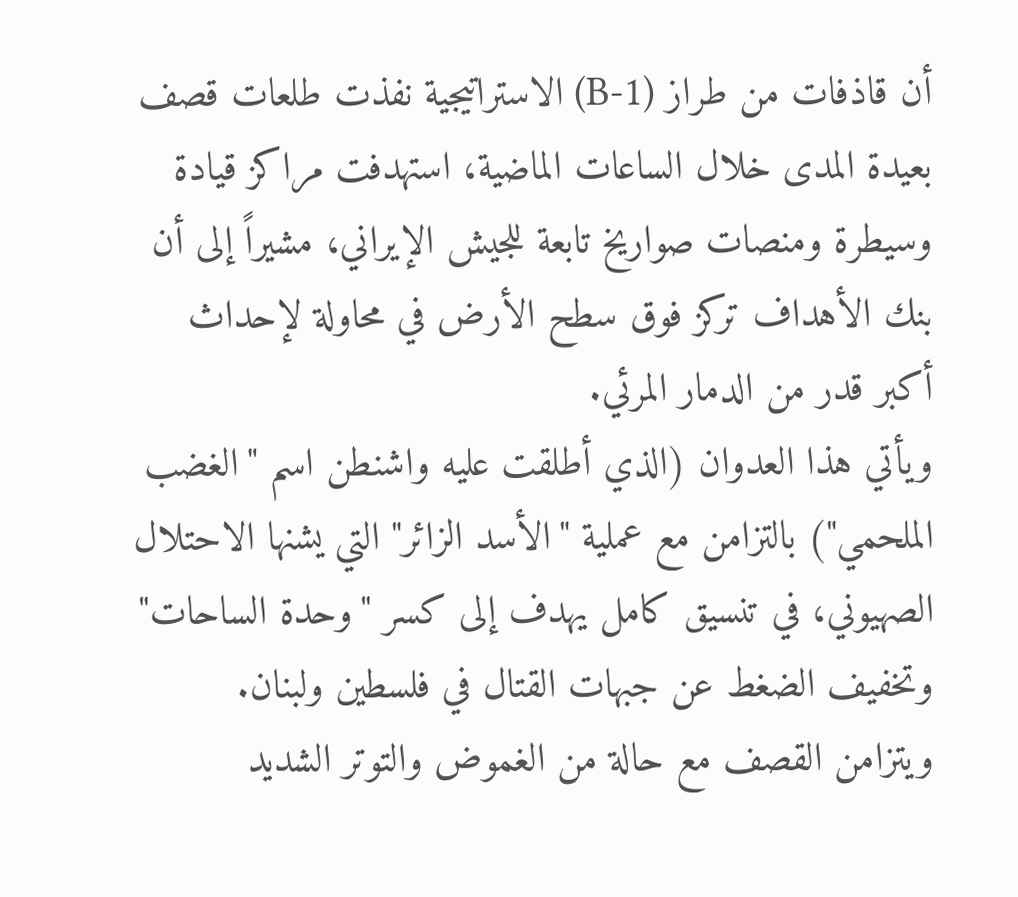أن قاذفات من طراز (B-1) الاستراتيجية نفذت طلعات قصف بعيدة المدى خلال الساعات الماضية، استهدفت مراكز قيادة وسيطرة ومنصات صواريخ تابعة للجيش الإيراني، مشيراً إلى أن بنك الأهداف تركز فوق سطح الأرض في محاولة لإحداث أكبر قدر من الدمار المرئي.
ويأتي هذا العدوان (الذي أطلقت عليه واشنطن اسم "الغضب الملحمي") بالتزامن مع عملية "الأسد الزائر" التي يشنها الاحتلال الصهيوني، في تنسيق كامل يهدف إلى كسر "وحدة الساحات" وتخفيف الضغط عن جبهات القتال في فلسطين ولبنان.
ويتزامن القصف مع حالة من الغموض والتوتر الشديد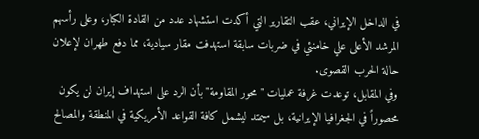في الداخل الإيراني، عقب التقارير التي أكدت استشهاد عدد من القادة الكبار، وعلى رأسهم المرشد الأعلى علي خامنئي في ضربات سابقة استهدفت مقار سيادية، مما دفع طهران لإعلان حالة الحرب القصوى.
وفي المقابل، توعدت غرفة عمليات "محور المقاومة" بأن الرد على استهداف إيران لن يكون محصوراً في الجغرافيا الإيرانية، بل سيمتد ليشمل كافة القواعد الأمريكية في المنطقة والمصالح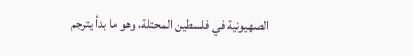الصهيونية في فلسطين المحتلة، وهو ما بدأ يترجم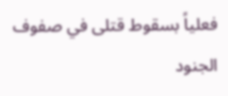فعلياً بسقوط قتلى في صفوف الجنود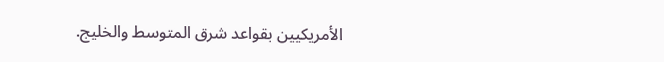الأمريكيين بقواعد شرق المتوسط والخليج.